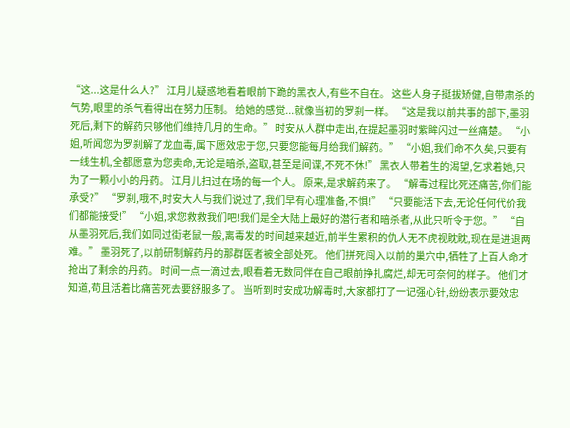“这...这是什么人?” 江月儿疑惑地看着眼前下跪的黑衣人,有些不自在。 这些人身子挺拔矫健,自带肃杀的气势,眼里的杀气看得出在努力压制。 给她的感觉...就像当初的罗刹一样。 “这是我以前共事的部下,墨羽死后,剩下的解药只够他们维持几月的生命。” 时安从人群中走出,在提起墨羽时紫眸闪过一丝痛楚。 “小姐,听闻您为罗刹解了龙血毒,属下愿效忠于您,只要您能每月给我们解药。” “小姐,我们命不久矣,只要有一线生机,全都愿意为您卖命,无论是暗杀,盗取,甚至是间谍,不死不休!” 黑衣人带着生的渴望,乞求着她,只为了一颗小小的丹药。 江月儿扫过在场的每一个人。 原来,是求解药来了。 “解毒过程比死还痛苦,你们能承受?” “罗刹,哦不,时安大人与我们说过了,我们早有心理准备,不惧!” “只要能活下去,无论任何代价我们都能接受!” “小姐,求您救救我们吧!我们是全大陆上最好的潜行者和暗杀者,从此只听令于您。” “自从墨羽死后,我们如同过街老鼠一般,离毒发的时间越来越近,前半生累积的仇人无不虎视眈眈,现在是进退两难。” 墨羽死了,以前研制解药丹的那群医者被全部处死。 他们拼死闯入以前的巢穴中,牺牲了上百人命才抢出了剩余的丹药。 时间一点一滴过去,眼看着无数同伴在自己眼前挣扎腐烂,却无可奈何的样子。 他们才知道,苟且活着比痛苦死去要舒服多了。 当听到时安成功解毒时,大家都打了一记强心针,纷纷表示要效忠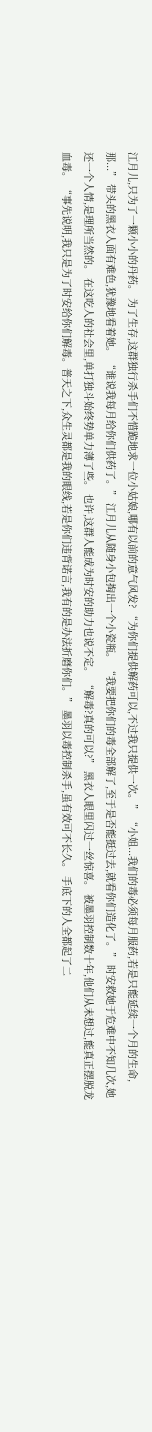江月儿,只为了一颗小小的丹药。 为了生存,这群独行杀手们不惜跪地求一位小姑娘,哪有以前的意气风发? “为你们提供解药可以,不过我只提供一次。” “小姐...我们的毒必须每月服药,若是只能延续一个月的生命,那...” 带头的黑衣人面有难色,犹豫地看着她。 “谁说我每月给你们供药了。” 江月儿从随身小包掏出一个小瓷瓶。 “我要把你们的毒全部解了,至于是否能挺过去,就看你们造化了。” 时安救她于危难中不知几次,她还一个人情,是理所当然的。 在这吃人的社会里,单打独斗始终势单力薄了些。 也许,这群人能成为时安的助力也说不定。 “解毒?真的可以?” 黑衣人眼里闪过一丝惊喜。 被墨羽控制数十年,他们从未想过,能真正摆脱龙血毒。 “事先说明,我只是为了时安给你们解毒。普天之下,众生灵都是我的眼线,若是你们违背诺言,我有的是办法折磨你们。” 墨羽以毒控制杀手,虽有效可不长久。 手底下的人全都起了二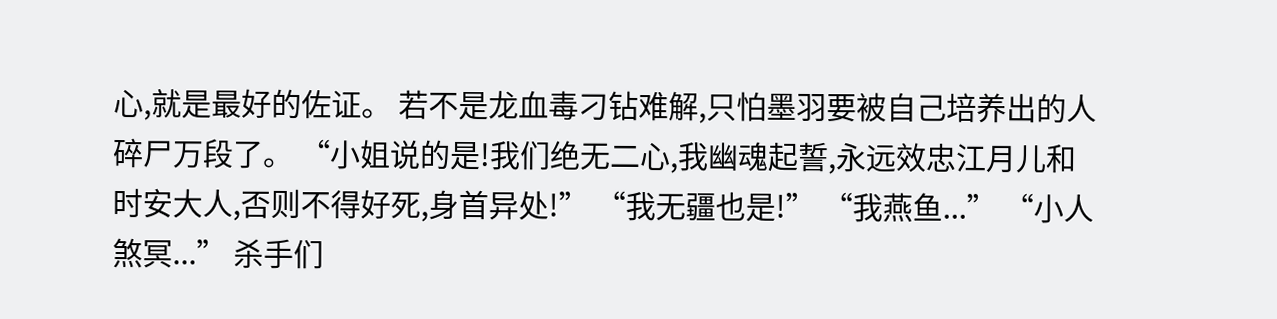心,就是最好的佐证。 若不是龙血毒刁钻难解,只怕墨羽要被自己培养出的人碎尸万段了。 “小姐说的是!我们绝无二心,我幽魂起誓,永远效忠江月儿和时安大人,否则不得好死,身首异处!” “我无疆也是!” “我燕鱼...” “小人煞冥...” 杀手们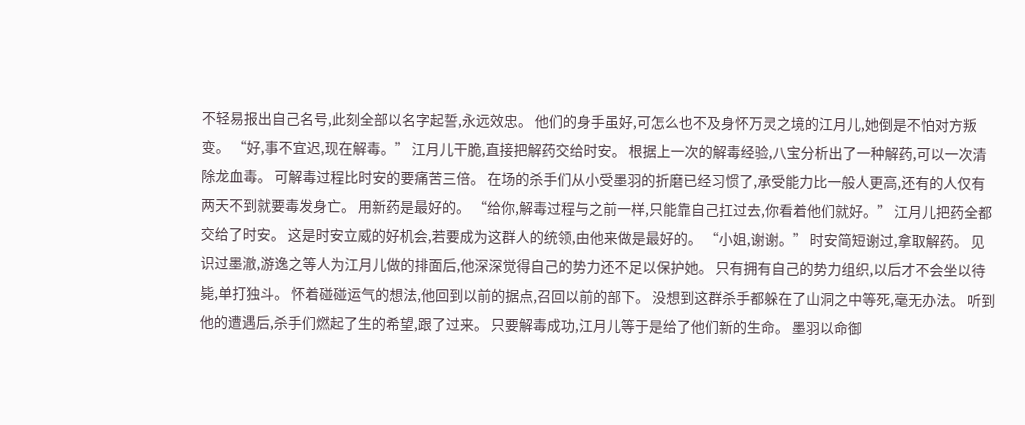不轻易报出自己名号,此刻全部以名字起誓,永远效忠。 他们的身手虽好,可怎么也不及身怀万灵之境的江月儿,她倒是不怕对方叛变。 “好,事不宜迟,现在解毒。” 江月儿干脆,直接把解药交给时安。 根据上一次的解毒经验,八宝分析出了一种解药,可以一次清除龙血毒。 可解毒过程比时安的要痛苦三倍。 在场的杀手们从小受墨羽的折磨已经习惯了,承受能力比一般人更高,还有的人仅有两天不到就要毒发身亡。 用新药是最好的。 “给你,解毒过程与之前一样,只能靠自己扛过去,你看着他们就好。” 江月儿把药全都交给了时安。 这是时安立威的好机会,若要成为这群人的统领,由他来做是最好的。 “小姐,谢谢。” 时安简短谢过,拿取解药。 见识过墨澈,游逸之等人为江月儿做的排面后,他深深觉得自己的势力还不足以保护她。 只有拥有自己的势力组织,以后才不会坐以待毙,单打独斗。 怀着碰碰运气的想法,他回到以前的据点,召回以前的部下。 没想到这群杀手都躲在了山洞之中等死,毫无办法。 听到他的遭遇后,杀手们燃起了生的希望,跟了过来。 只要解毒成功,江月儿等于是给了他们新的生命。 墨羽以命御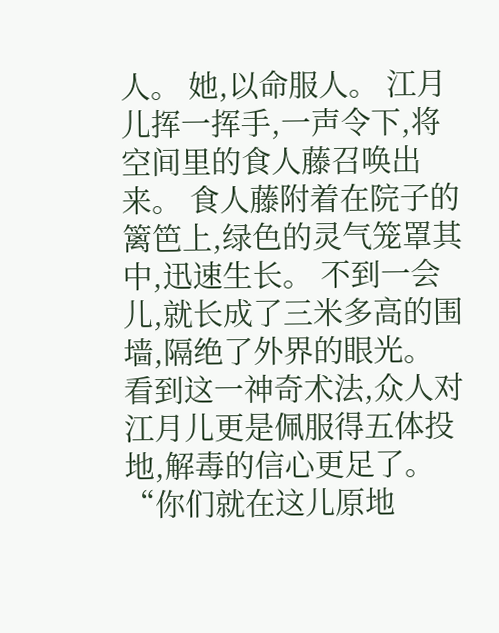人。 她,以命服人。 江月儿挥一挥手,一声令下,将空间里的食人藤召唤出来。 食人藤附着在院子的篱笆上,绿色的灵气笼罩其中,迅速生长。 不到一会儿,就长成了三米多高的围墙,隔绝了外界的眼光。 看到这一神奇术法,众人对江月儿更是佩服得五体投地,解毒的信心更足了。 “你们就在这儿原地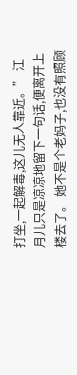打坐,一起解毒,这儿无人靠近。” 江月儿只是凉凉地留下一句话,便离开上楼去了。 她不是个老妈子,也没有照顾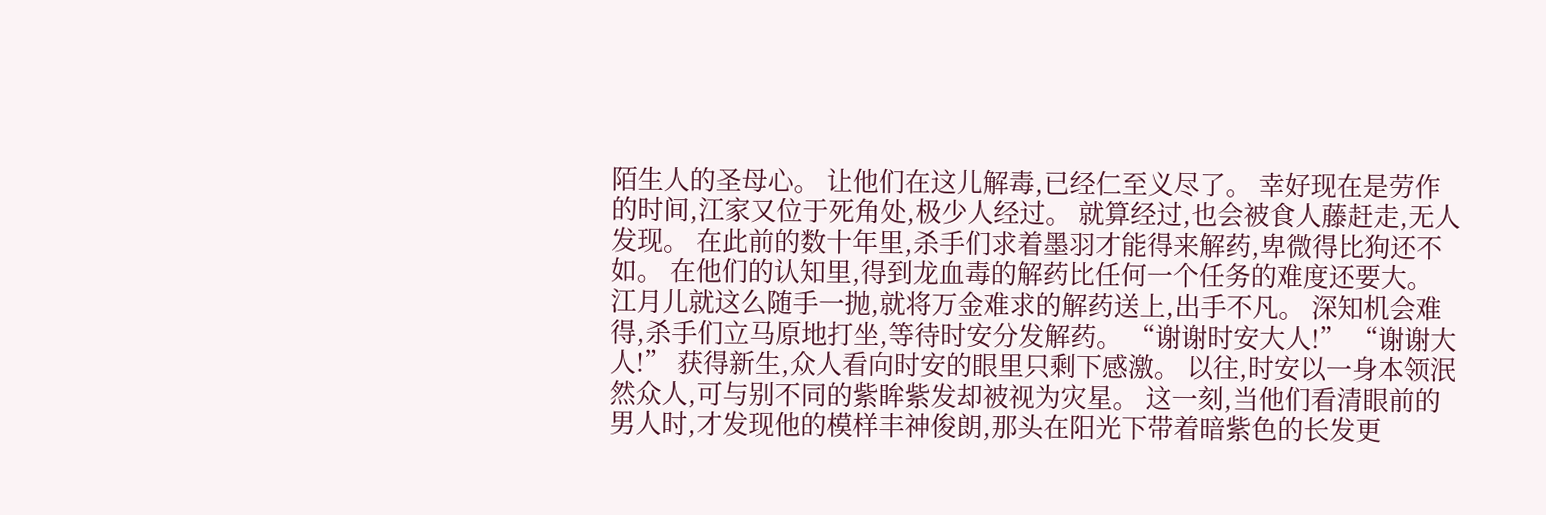陌生人的圣母心。 让他们在这儿解毒,已经仁至义尽了。 幸好现在是劳作的时间,江家又位于死角处,极少人经过。 就算经过,也会被食人藤赶走,无人发现。 在此前的数十年里,杀手们求着墨羽才能得来解药,卑微得比狗还不如。 在他们的认知里,得到龙血毒的解药比任何一个任务的难度还要大。 江月儿就这么随手一抛,就将万金难求的解药送上,出手不凡。 深知机会难得,杀手们立马原地打坐,等待时安分发解药。 “谢谢时安大人!” “谢谢大人!” 获得新生,众人看向时安的眼里只剩下感激。 以往,时安以一身本领泯然众人,可与别不同的紫眸紫发却被视为灾星。 这一刻,当他们看清眼前的男人时,才发现他的模样丰神俊朗,那头在阳光下带着暗紫色的长发更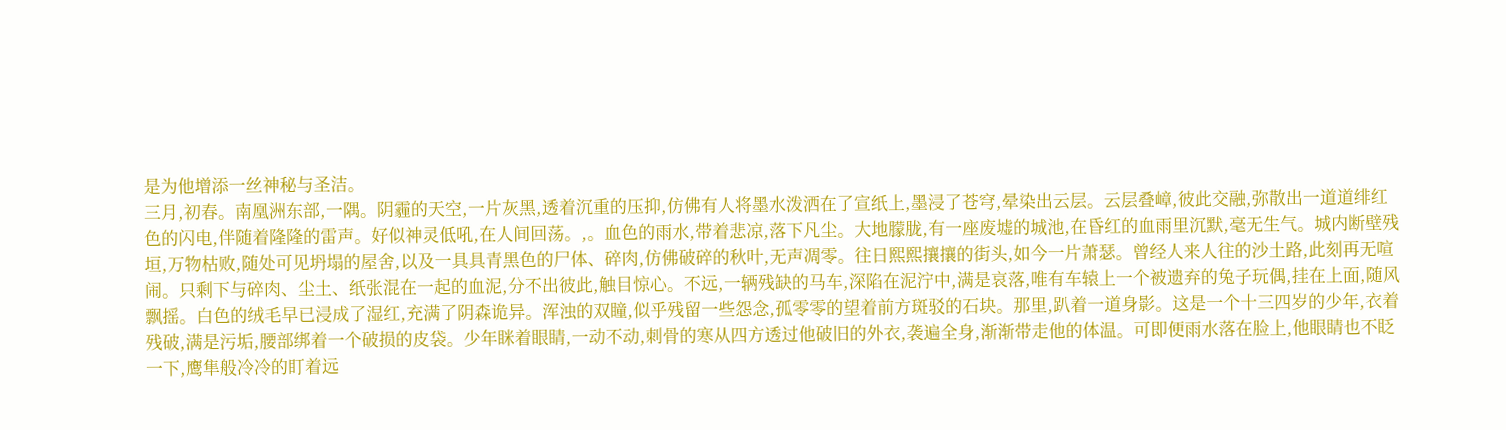是为他增添一丝神秘与圣洁。
三月,初春。南凰洲东部,一隅。阴霾的天空,一片灰黑,透着沉重的压抑,仿佛有人将墨水泼洒在了宣纸上,墨浸了苍穹,晕染出云层。云层叠嶂,彼此交融,弥散出一道道绯红色的闪电,伴随着隆隆的雷声。好似神灵低吼,在人间回荡。,。血色的雨水,带着悲凉,落下凡尘。大地朦胧,有一座废墟的城池,在昏红的血雨里沉默,毫无生气。城内断壁残垣,万物枯败,随处可见坍塌的屋舍,以及一具具青黑色的尸体、碎肉,仿佛破碎的秋叶,无声凋零。往日熙熙攘攘的街头,如今一片萧瑟。曾经人来人往的沙土路,此刻再无喧闹。只剩下与碎肉、尘土、纸张混在一起的血泥,分不出彼此,触目惊心。不远,一辆残缺的马车,深陷在泥泞中,满是哀落,唯有车辕上一个被遗弃的兔子玩偶,挂在上面,随风飘摇。白色的绒毛早已浸成了湿红,充满了阴森诡异。浑浊的双瞳,似乎残留一些怨念,孤零零的望着前方斑驳的石块。那里,趴着一道身影。这是一个十三四岁的少年,衣着残破,满是污垢,腰部绑着一个破损的皮袋。少年眯着眼睛,一动不动,刺骨的寒从四方透过他破旧的外衣,袭遍全身,渐渐带走他的体温。可即便雨水落在脸上,他眼睛也不眨一下,鹰隼般冷冷的盯着远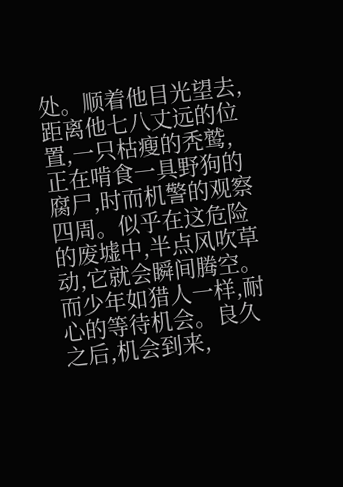处。顺着他目光望去,距离他七八丈远的位置,一只枯瘦的秃鹫,正在啃食一具野狗的腐尸,时而机警的观察四周。似乎在这危险的废墟中,半点风吹草动,它就会瞬间腾空。而少年如猎人一样,耐心的等待机会。良久之后,机会到来,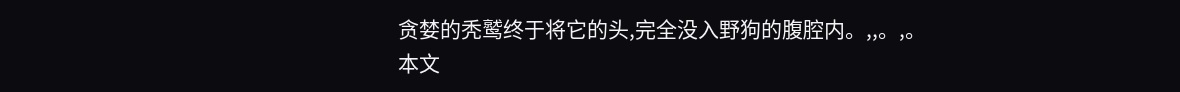贪婪的秃鹫终于将它的头,完全没入野狗的腹腔内。,,。,。
本文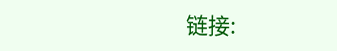链接: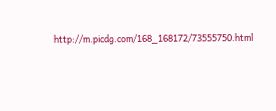http://m.picdg.com/168_168172/73555750.html